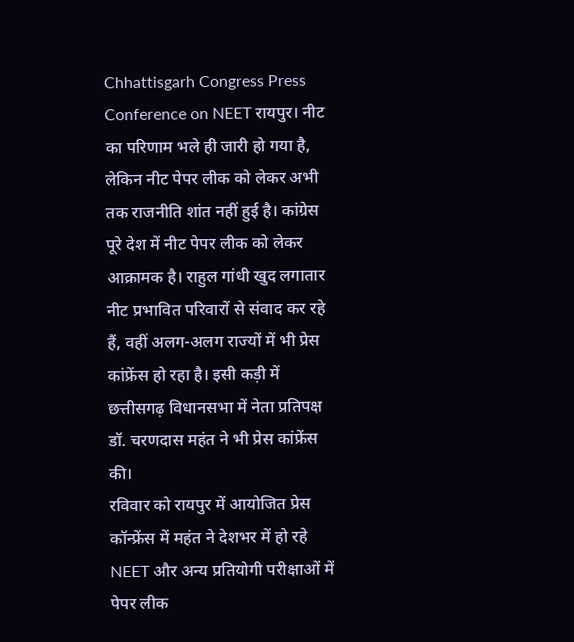Chhattisgarh Congress Press Conference on NEET रायपुर। नीट का परिणाम भले ही जारी हो गया है, लेकिन नीट पेपर लीक को लेकर अभी तक राजनीति शांत नहीं हुई है। कांग्रेस पूरे देश में नीट पेपर लीक को लेकर आक्रामक है। राहुल गांधी खुद लगातार नीट प्रभावित परिवारों से संवाद कर रहे हैं, वहीं अलग-अलग राज्यों में भी प्रेस कांफ्रेंस हो रहा है। इसी कड़ी में छत्तीसगढ़ विधानसभा में नेता प्रतिपक्ष डॉ. चरणदास महंत ने भी प्रेस कांफ्रेंस की।
रविवार को रायपुर में आयोजित प्रेस कॉन्फ्रेंस में महंत ने देशभर में हो रहे NEET और अन्य प्रतियोगी परीक्षाओं में पेपर लीक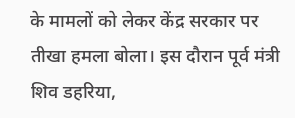के मामलों को लेकर केंद्र सरकार पर तीखा हमला बोला। इस दौरान पूर्व मंत्री शिव डहरिया,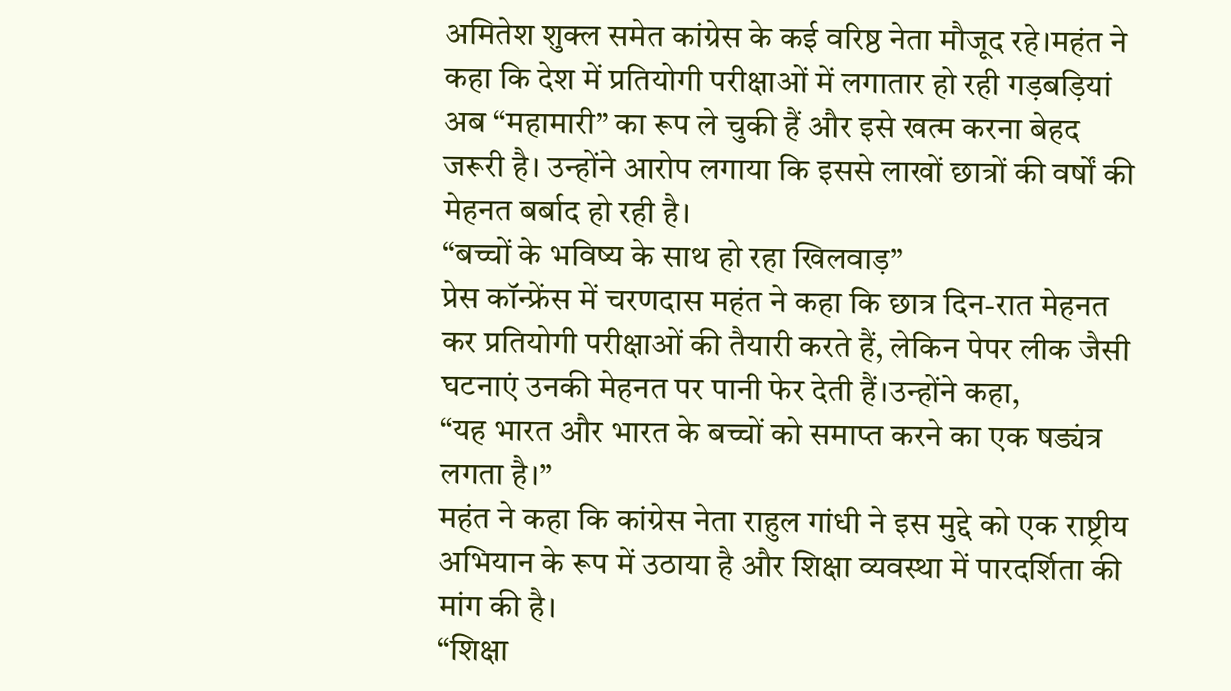अमितेश शुक्ल समेत कांग्रेस के कई वरिष्ठ नेता मौजूद रहे।महंत ने कहा कि देश में प्रतियोगी परीक्षाओं में लगातार हो रही गड़बड़ियां अब “महामारी” का रूप ले चुकी हैं और इसे खत्म करना बेहद जरूरी है। उन्होंने आरोप लगाया कि इससे लाखों छात्रों की वर्षों की मेहनत बर्बाद हो रही है।
“बच्चों के भविष्य के साथ हो रहा खिलवाड़”
प्रेस कॉन्फ्रेंस में चरणदास महंत ने कहा कि छात्र दिन-रात मेहनत कर प्रतियोगी परीक्षाओं की तैयारी करते हैं, लेकिन पेपर लीक जैसी घटनाएं उनकी मेहनत पर पानी फेर देती हैं।उन्होंने कहा,
“यह भारत और भारत के बच्चों को समाप्त करने का एक षड्यंत्र लगता है।”
महंत ने कहा कि कांग्रेस नेता राहुल गांधी ने इस मुद्दे को एक राष्ट्रीय अभियान के रूप में उठाया है और शिक्षा व्यवस्था में पारदर्शिता की मांग की है।
“शिक्षा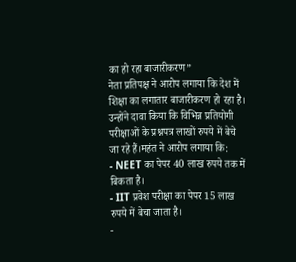का हो रहा बाजारीकरण”
नेता प्रतिपक्ष ने आरोप लगाया कि देश में शिक्षा का लगातार बाजारीकरण हो रहा है। उन्होंने दावा किया कि विभिन्न प्रतियोगी परीक्षाओं के प्रश्नपत्र लाखों रुपये में बेचे जा रहे हैं।महंत ने आरोप लगाया कि:
- NEET का पेपर 40 लाख रुपये तक में बिकता है।
- IIT प्रवेश परीक्षा का पेपर 15 लाख रुपये में बेचा जाता है।
-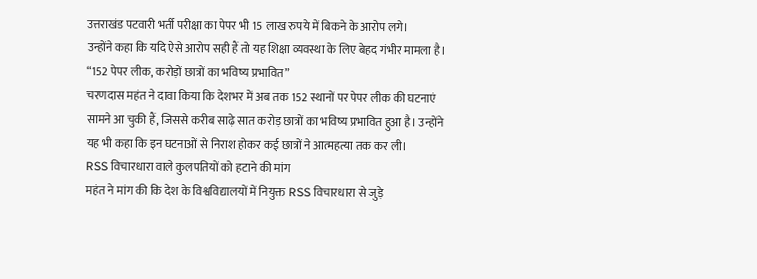उत्तराखंड पटवारी भर्ती परीक्षा का पेपर भी 15 लाख रुपये में बिकने के आरोप लगे।
उन्होंने कहा कि यदि ऐसे आरोप सही हैं तो यह शिक्षा व्यवस्था के लिए बेहद गंभीर मामला है।
“152 पेपर लीक, करोड़ों छात्रों का भविष्य प्रभावित”
चरणदास महंत ने दावा किया कि देशभर में अब तक 152 स्थानों पर पेपर लीक की घटनाएं सामने आ चुकी हैं, जिससे करीब साढ़े सात करोड़ छात्रों का भविष्य प्रभावित हुआ है। उन्होंने यह भी कहा कि इन घटनाओं से निराश होकर कई छात्रों ने आत्महत्या तक कर ली।
RSS विचारधारा वाले कुलपतियों को हटाने की मांग
महंत ने मांग की कि देश के विश्वविद्यालयों में नियुक्त RSS विचारधारा से जुड़े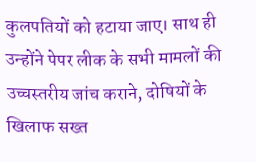कुलपतियों को हटाया जाए। साथ ही उन्होंने पेपर लीक के सभी मामलों की उच्चस्तरीय जांच कराने, दोषियों के खिलाफ सख्त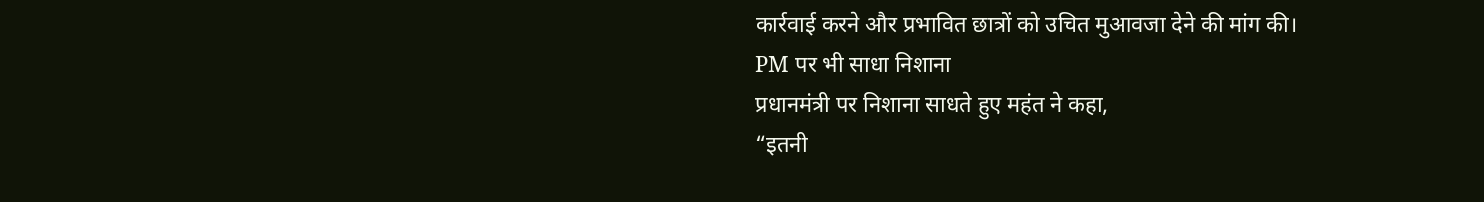कार्रवाई करने और प्रभावित छात्रों को उचित मुआवजा देने की मांग की।
PM पर भी साधा निशाना
प्रधानमंत्री पर निशाना साधते हुए महंत ने कहा,
“इतनी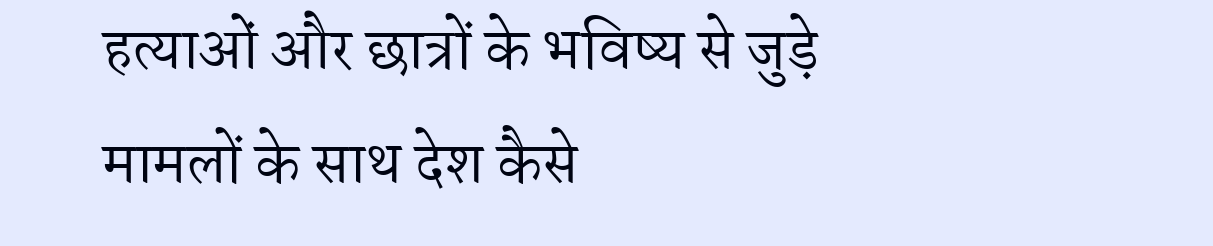हत्याओं और छात्रों के भविष्य से जुड़े मामलों के साथ देश कैसे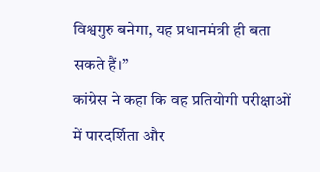विश्वगुरु बनेगा, यह प्रधानमंत्री ही बता सकते हैं।”
कांग्रेस ने कहा कि वह प्रतियोगी परीक्षाओं में पारदर्शिता और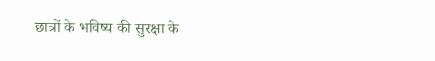छात्रों के भविष्य की सुरक्षा के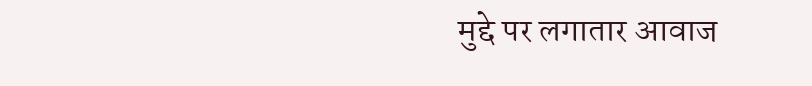मुद्दे पर लगातार आवाज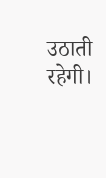उठाती रहेगी।